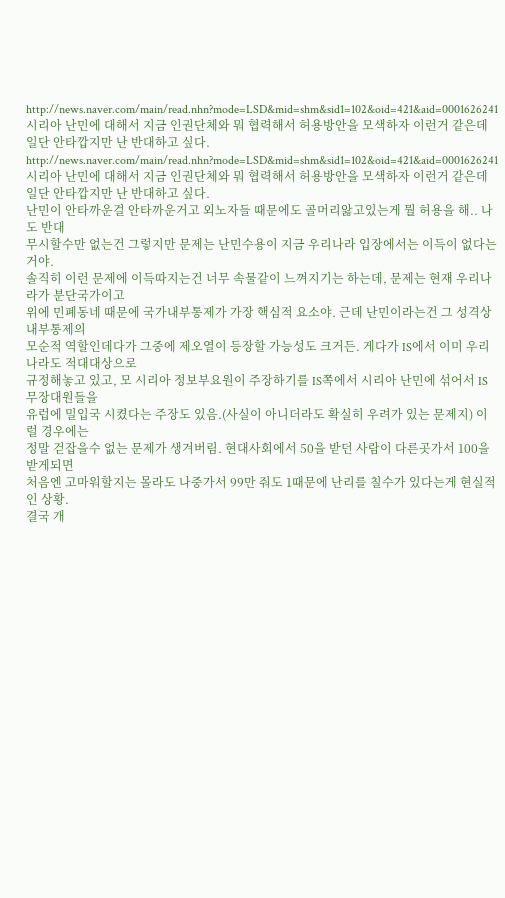http://news.naver.com/main/read.nhn?mode=LSD&mid=shm&sid1=102&oid=421&aid=0001626241
시리아 난민에 대해서 지금 인권단체와 뭐 협력해서 허용방안을 모색하자 이런거 같은데
일단 안타깝지만 난 반대하고 싶다.
http://news.naver.com/main/read.nhn?mode=LSD&mid=shm&sid1=102&oid=421&aid=0001626241
시리아 난민에 대해서 지금 인권단체와 뭐 협력해서 허용방안을 모색하자 이런거 같은데
일단 안타깝지만 난 반대하고 싶다.
난민이 안타까운걸 안타까운거고 외노자들 때문에도 골머리앓고있는게 뭘 허용을 해.. 나도 반대
무시할수만 없는건 그렇지만 문제는 난민수용이 지금 우리나라 입장에서는 이득이 없다는거야.
솔직히 이런 문제에 이득따지는건 너무 속물같이 느껴지기는 하는데, 문제는 현재 우리나라가 분단국가이고
위에 민폐동네 때문에 국가내부통제가 가장 핵심적 요소야. 근데 난민이라는건 그 성격상 내부통제의
모순적 역할인데다가 그중에 제오열이 등장할 가능성도 크거든. 게다가 IS에서 이미 우리나라도 적대대상으로
규정해놓고 있고, 모 시리아 정보부요원이 주장하기를 IS쪽에서 시리아 난민에 섞어서 IS무장대원들을
유럽에 밀입국 시켰다는 주장도 있음.(사실이 아니더라도 확실히 우려가 있는 문제지) 이럴 경우에는
정말 걷잡을수 없는 문제가 생겨버림. 현대사회에서 50을 받던 사람이 다른곳가서 100을 받게되면
처음엔 고마워할지는 몰라도 나중가서 99만 줘도 1때문에 난리를 칠수가 있다는게 현실적인 상황.
결국 개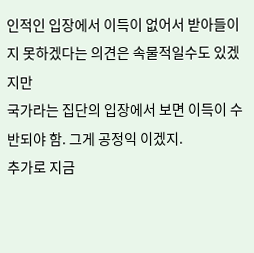인적인 입장에서 이득이 없어서 받아들이지 못하겠다는 의견은 속물적일수도 있겠지만
국가라는 집단의 입장에서 보면 이득이 수반되야 함. 그게 공정익 이겠지.
추가로 지금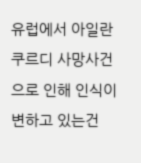유럽에서 아일란 쿠르디 사망사건으로 인해 인식이 변하고 있는건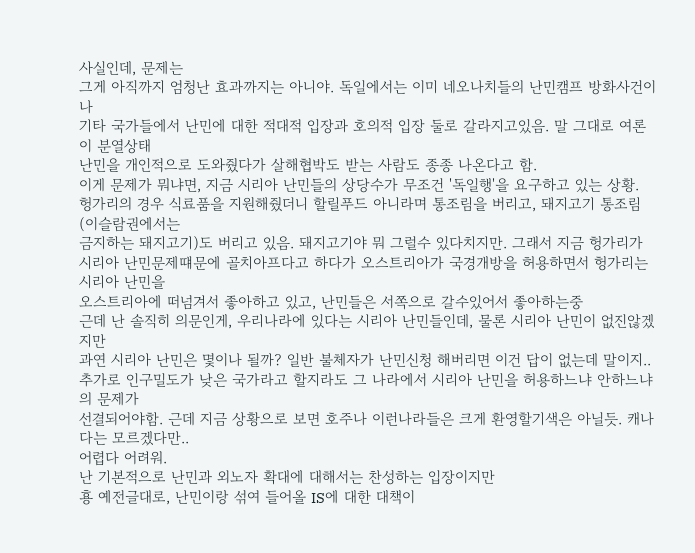사실인데, 문제는
그게 아직까지 엄청난 효과까지는 아니야. 독일에서는 이미 네오나치들의 난민캠프 방화사건이나
기타 국가들에서 난민에 대한 적대적 입장과 호의적 입장 둘로 갈라지고있음. 말 그대로 여론이 분열상태
난민을 개인적으로 도와줬다가 살해협박도 받는 사람도 종종 나온다고 함.
이게 문제가 뭐냐면, 지금 시리아 난민들의 상당수가 무조건 '독일행'을 요구하고 있는 상황.
헝가리의 경우 식료품을 지원해줬더니 할릴푸드 아니라며 통조림을 버리고, 돼지고기 통조림(이슬람권에서는
금지하는 돼지고기)도 버리고 있음. 돼지고기야 뭐 그럴수 있다치지만. 그래서 지금 헝가리가
시리아 난민문제떄문에 골치아프다고 하다가 오스트리아가 국경개방을 허용하면서 헝가리는 시리아 난민을
오스트리아에 떠넘겨서 좋아하고 있고, 난민들은 서쪽으로 갈수있어서 좋아하는중
근데 난 솔직히 의문인게, 우리나라에 있다는 시리아 난민들인데, 물론 시리아 난민이 없진않겠지만
과연 시리아 난민은 몇이나 될까? 일반 불체자가 난민신청 해버리면 이건 답이 없는데 말이지..
추가로 인구밀도가 낮은 국가라고 할지라도 그 나라에서 시리아 난민을 허용하느냐 안하느냐의 문제가
선결되어야함. 근데 지금 상황으로 보면 호주나 이런나라들은 크게 환영할기색은 아닐듯. 캐나다는 모르겠다만..
어렵다 어려워.
난 기본적으로 난민과 외노자 확대에 대해서는 찬성하는 입장이지만
횽 예전글대로, 난민이랑 섞여 들어올 IS에 대한 대책이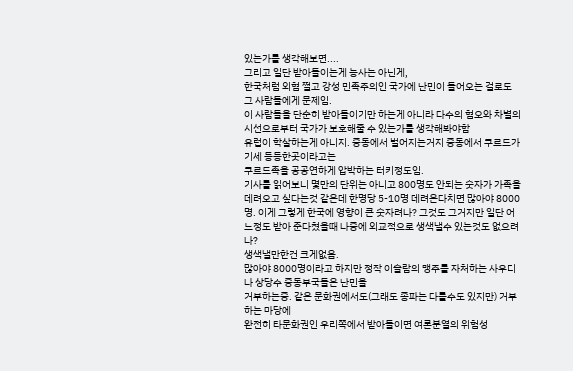있는가를 생각해보면....
그리고 일단 받아들이는게 능사는 아닌게,
한국처럼 외혐 쩔고 강성 민족주의인 국가에 난민이 들어오는 걸로도 그 사람들에게 문제임.
이 사람들을 단순히 받아들이기만 하는게 아니라 다수의 혐오와 차별의 시선으로부터 국가가 보호해줄 수 있는가를 생각해봐야함
유럽이 학살하는게 아니지. 중동에서 벌어지는거지 중동에서 쿠르드가 기세 등등한곳이라고는
쿠르드족을 공공연하게 압박하는 터키정도임.
기사를 읽어보니 몇만의 단위는 아니고 800명도 안되는 숫자가 가족을 데려오고 싶다는것 같은데 한명당 5-10명 데려온다치면 많아야 8000명. 이게 그렇게 한국에 영향이 큰 숫자려나? 그것도 그거지만 일단 어느정도 받아 준다쳤을때 나중에 외교적으로 생색낼수 있는것도 없으려나?
생색낼만한건 크게없음.
많아야 8000명이라고 하지만 정작 이슬람의 맹주를 자처하는 사우디나 상당수 중동부국들은 난민을
거부하는중. 같은 문화권에서도(그래도 종파는 다를수도 있지만) 거부하는 마당에
완전히 타문화권인 우리쪽에서 받아들이면 여론분열의 위험성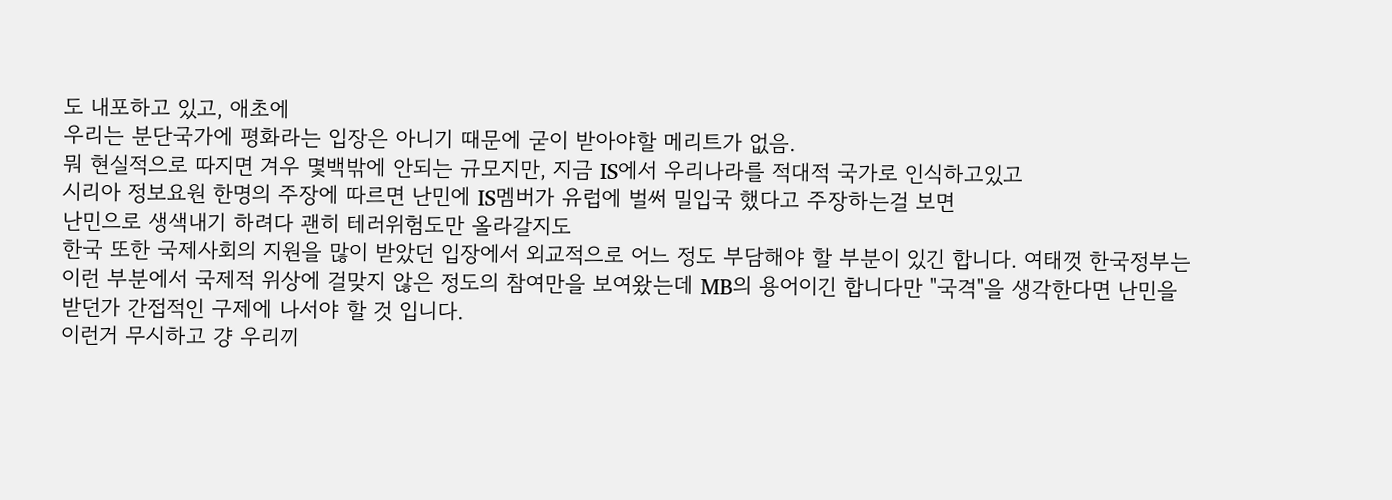도 내포하고 있고, 애초에
우리는 분단국가에 평화라는 입장은 아니기 때문에 굳이 받아야할 메리트가 없음.
뭐 현실적으로 따지면 겨우 몇백밖에 안되는 규모지만, 지금 IS에서 우리나라를 적대적 국가로 인식하고있고
시리아 정보요원 한명의 주장에 따르면 난민에 IS멤버가 유럽에 벌써 밀입국 했다고 주장하는걸 보면
난민으로 생색내기 하려다 괜히 테러위험도만 올라갈지도
한국 또한 국제사회의 지원을 많이 받았던 입장에서 외교적으로 어느 정도 부담해야 할 부분이 있긴 합니다. 여태껏 한국정부는 이런 부분에서 국제적 위상에 걸맞지 않은 정도의 참여만을 보여왔는데 MB의 용어이긴 합니다만 "국격"을 생각한다면 난민을 받던가 간접적인 구제에 나서야 할 것 입니다.
이런거 무시하고 걍 우리끼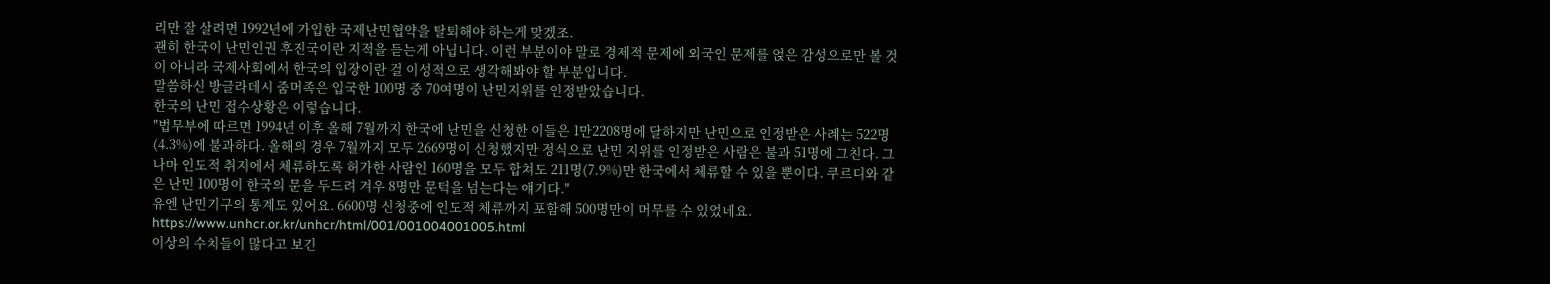리만 잘 살려면 1992년에 가입한 국제난민협약을 탈퇴해야 하는게 맞겠조.
괜히 한국이 난민인권 후진국이란 지적을 듣는게 아닙니다. 이런 부분이야 말로 경제적 문제에 외국인 문제를 얹은 감성으로만 볼 것이 아니라 국제사회에서 한국의 입장이란 걸 이성적으로 생각해봐야 할 부분입니다.
말씀하신 방글라데시 줌머족은 입국한 100명 중 70여명이 난민지위를 인정받았습니다.
한국의 난민 접수상황은 이렇습니다.
"법무부에 따르면 1994년 이후 올해 7월까지 한국에 난민을 신청한 이들은 1만2208명에 달하지만 난민으로 인정받은 사례는 522명(4.3%)에 불과하다. 올해의 경우 7월까지 모두 2669명이 신청했지만 정식으로 난민 지위를 인정받은 사람은 불과 51명에 그친다. 그나마 인도적 취지에서 체류하도록 허가한 사람인 160명을 모두 합쳐도 211명(7.9%)만 한국에서 체류할 수 있을 뿐이다. 쿠르디와 같은 난민 100명이 한국의 문을 두드려 겨우 8명만 문턱을 넘는다는 얘기다."
유엔 난민기구의 통계도 있어요. 6600명 신청중에 인도적 체류까지 포함해 500명만이 머무를 수 있었네요.
https://www.unhcr.or.kr/unhcr/html/001/001004001005.html
이상의 수치들이 많다고 보긴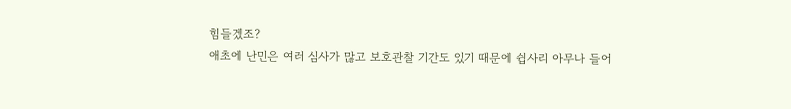힘들겠조?
애초에 난민은 여러 심사가 많고 보호관찰 기간도 있기 때문에 쉽사리 아무나 들어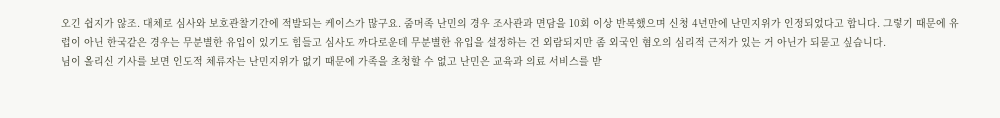오긴 쉽지가 않조. 대체로 심사와 보호관찰기간에 적발되는 케이스가 많구요. 줌머족 난민의 경우 조사관과 면담을 10회 이상 반복했으며 신청 4년만에 난민지위가 인정되었다고 합니다. 그렇기 때문에 유럽이 아닌 한국같은 경우는 무분별한 유입이 있기도 힘들고 심사도 까다로운데 무분별한 유입을 설정하는 건 외람되지만 좀 외국인 혐오의 심리적 근저가 있는 거 아닌가 되묻고 싶습니다.
님이 올리신 기사를 보면 인도적 체류자는 난민지위가 없기 때문에 가족을 초청할 수 없고 난민은 교육과 의료 서비스를 받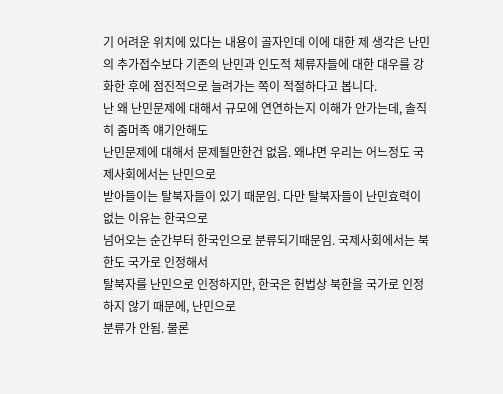기 어려운 위치에 있다는 내용이 골자인데 이에 대한 제 생각은 난민의 추가접수보다 기존의 난민과 인도적 체류자들에 대한 대우를 강화한 후에 점진적으로 늘려가는 쪽이 적절하다고 봅니다.
난 왜 난민문제에 대해서 규모에 연연하는지 이해가 안가는데, 솔직히 줌머족 얘기안해도
난민문제에 대해서 문제될만한건 없음. 왜냐면 우리는 어느정도 국제사회에서는 난민으로
받아들이는 탈북자들이 있기 때문임. 다만 탈북자들이 난민효력이 없는 이유는 한국으로
넘어오는 순간부터 한국인으로 분류되기때문임. 국제사회에서는 북한도 국가로 인정해서
탈북자를 난민으로 인정하지만, 한국은 헌법상 북한을 국가로 인정하지 않기 때문에, 난민으로
분류가 안됨. 물론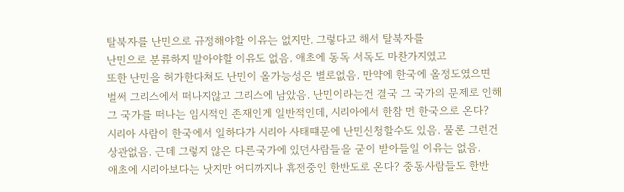탈북자를 난민으로 규정해야할 이유는 없지만. 그렇다고 해서 탈북자를
난민으로 분류하지 말아야할 이유도 없음. 애초에 동독 서독도 마찬가지였고
또한 난민을 허가한다쳐도 난민이 올가능성은 별로없음. 만약에 한국에 올정도였으면
벌써 그리스에서 떠나지않고 그리스에 남았음. 난민이라는건 결국 그 국가의 문제로 인해
그 국가를 떠나는 임시적인 존재인게 일반적인데, 시리아에서 한참 먼 한국으로 온다?
시리아 사람이 한국에서 일하다가 시리아 사태떄문에 난민신청할수도 있음. 물론 그런건
상관없음. 근데 그렇지 않은 다른국가에 있던사람들을 굳이 받아들일 이유는 없음.
애초에 시리아보다는 낫지만 어디까지나 휴전중인 한반도로 온다? 중동사람들도 한반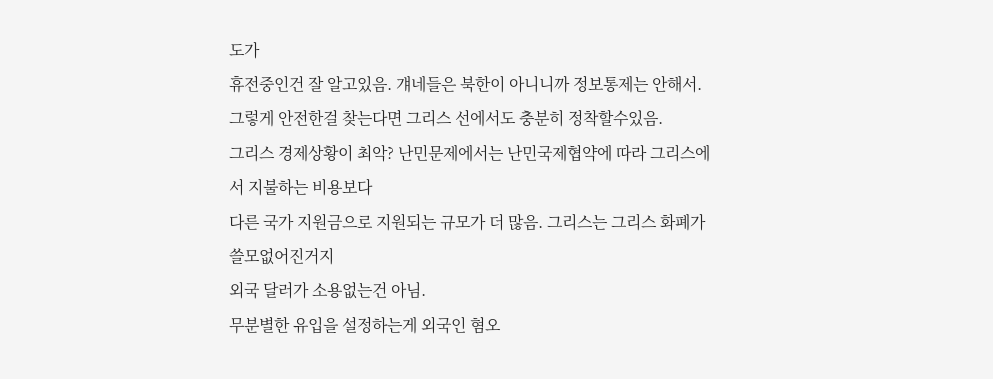도가
휴전중인건 잘 알고있음. 걔네들은 북한이 아니니까 정보통제는 안해서.
그렇게 안전한걸 찾는다면 그리스 선에서도 충분히 정착할수있음.
그리스 경제상황이 최악? 난민문제에서는 난민국제협약에 따라 그리스에서 지불하는 비용보다
다른 국가 지원금으로 지원되는 규모가 더 많음. 그리스는 그리스 화폐가 쓸모없어진거지
외국 달러가 소용없는건 아님.
무분별한 유입을 설정하는게 외국인 혐오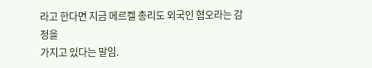라고 한다면 지금 메르켈 총리도 외국인 혐오라는 감정을
가지고 있다는 말임.